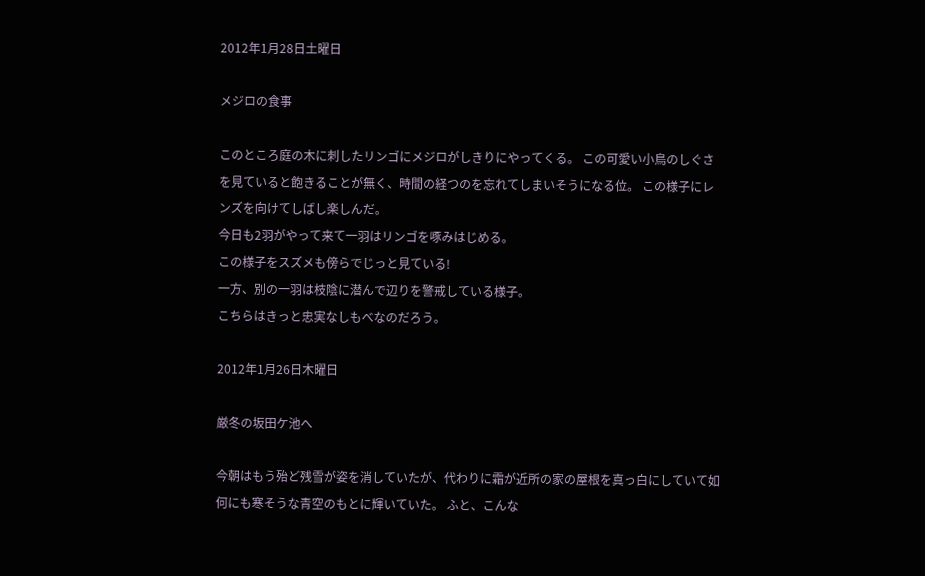2012年1月28日土曜日

メジロの食事

このところ庭の木に刺したリンゴにメジロがしきりにやってくる。 この可愛い小鳥のしぐさを見ていると飽きることが無く、時間の経つのを忘れてしまいそうになる位。 この様子にレンズを向けてしばし楽しんだ。
今日も2羽がやって来て一羽はリンゴを啄みはじめる。
この様子をスズメも傍らでじっと見ている!
一方、別の一羽は枝陰に潜んで辺りを警戒している様子。
こちらはきっと忠実なしもべなのだろう。

2012年1月26日木曜日

厳冬の坂田ケ池へ

今朝はもう殆ど残雪が姿を消していたが、代わりに霜が近所の家の屋根を真っ白にしていて如何にも寒そうな青空のもとに輝いていた。 ふと、こんな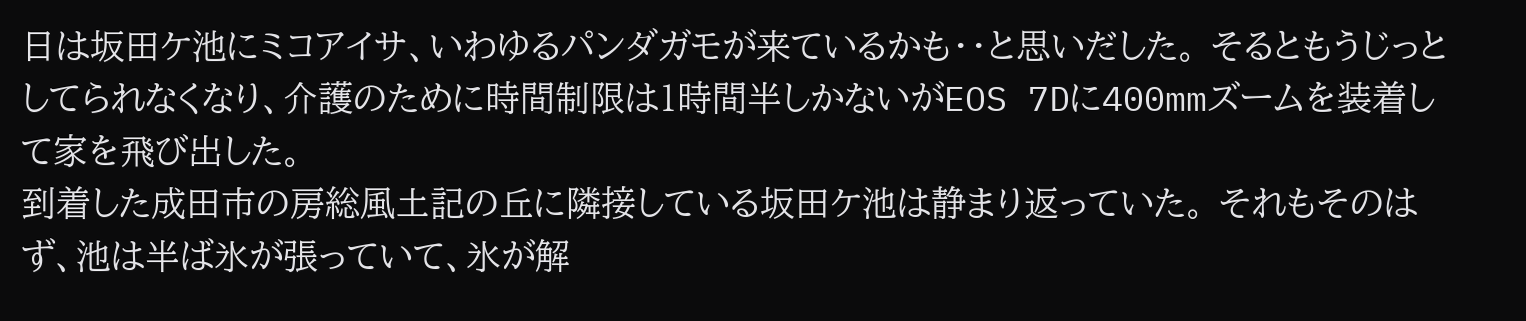日は坂田ケ池にミコアイサ、いわゆるパンダガモが来ているかも・・と思いだした。 そるともうじっとしてられなくなり、介護のために時間制限は1時間半しかないがEOS 7Dに400mmズームを装着して家を飛び出した。
到着した成田市の房総風土記の丘に隣接している坂田ケ池は静まり返っていた。 それもそのはず、池は半ば氷が張っていて、氷が解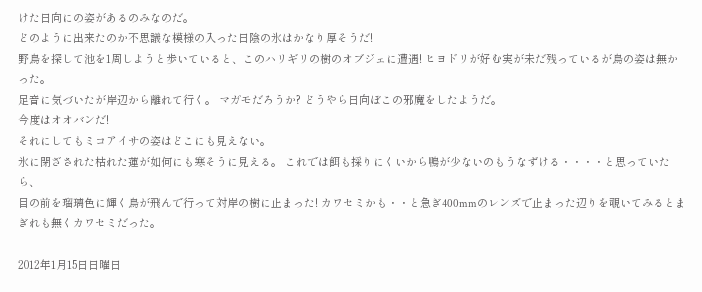けた日向にの姿があるのみなのだ。
どのように出来たのか不思議な模様の入った日陰の氷はかなり厚そうだ!
野鳥を探して池を1周しようと歩いていると、このハリギリの樹のオブジェに遭遇! ヒヨドリが好む実が未だ残っているが鳥の姿は無かった。
足音に気づいたが岸辺から離れて行く。 マガモだろうか? どうやら日向ぼこの邪魔をしたようだ。
今度はオオバンだ!
それにしてもミコアイサの姿はどこにも見えない。
氷に閉ざされた枯れた蓮が如何にも寒そうに見える。 これでは餌も採りにくいから鴨が少ないのもうなずける・・・・と思っていたら、
目の前を瑠璃色に輝く鳥が飛んで行って対岸の樹に止まった! カワセミかも・・と急ぎ400mmのレンズで止まった辺りを覗いてみるとまぎれも無くカワセミだった。

2012年1月15日日曜日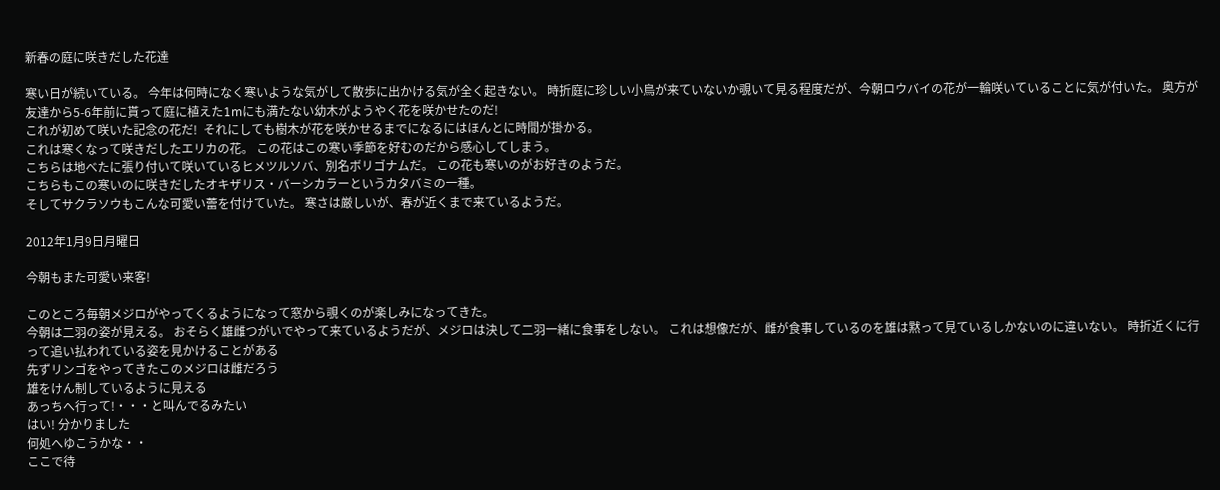新春の庭に咲きだした花達

寒い日が続いている。 今年は何時になく寒いような気がして散歩に出かける気が全く起きない。 時折庭に珍しい小鳥が来ていないか覗いて見る程度だが、今朝ロウバイの花が一輪咲いていることに気が付いた。 奥方が友達から5-6年前に貰って庭に植えた1mにも満たない幼木がようやく花を咲かせたのだ!
これが初めて咲いた記念の花だ!  それにしても樹木が花を咲かせるまでになるにはほんとに時間が掛かる。
これは寒くなって咲きだしたエリカの花。 この花はこの寒い季節を好むのだから感心してしまう。
こちらは地べたに張り付いて咲いているヒメツルソバ、別名ボリゴナムだ。 この花も寒いのがお好きのようだ。
こちらもこの寒いのに咲きだしたオキザリス・バーシカラーというカタバミの一種。
そしてサクラソウもこんな可愛い蕾を付けていた。 寒さは厳しいが、春が近くまで来ているようだ。

2012年1月9日月曜日

今朝もまた可愛い来客!

このところ毎朝メジロがやってくるようになって窓から覗くのが楽しみになってきた。
今朝は二羽の姿が見える。 おそらく雄雌つがいでやって来ているようだが、メジロは決して二羽一緒に食事をしない。 これは想像だが、雌が食事しているのを雄は黙って見ているしかないのに違いない。 時折近くに行って追い払われている姿を見かけることがある
先ずリンゴをやってきたこのメジロは雌だろう
雄をけん制しているように見える
あっちへ行って!・・・と叫んでるみたい
はい! 分かりました
何処へゆこうかな・・
ここで待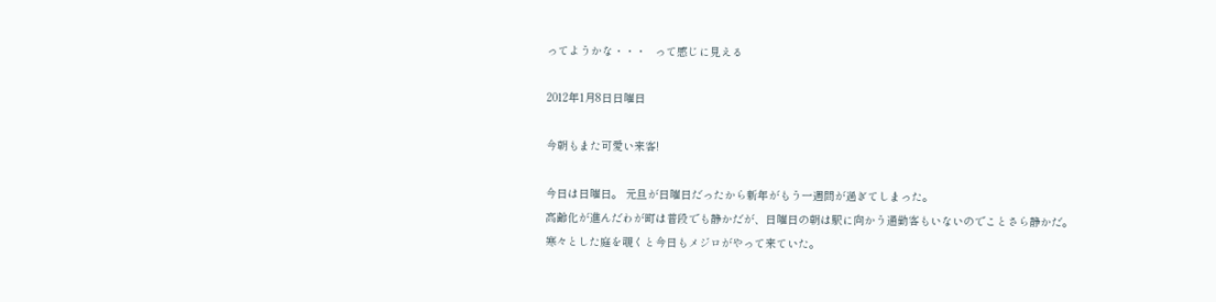ってようかな・・・   って感じに見える

2012年1月8日日曜日

今朝もまた可愛い来客!

今日は日曜日。 元旦が日曜日だったから新年がもう一週間が過ぎてしまった。
高齢化が進んだわが町は普段でも静かだが、日曜日の朝は駅に向かう通勤客もいないのでことさら静かだ。
寒々とした庭を覗くと今日もメジロがやって来ていた。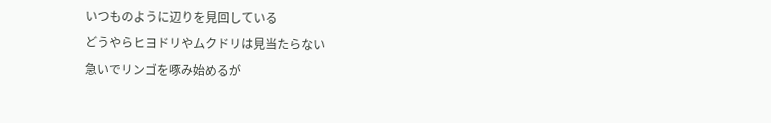いつものように辺りを見回している
どうやらヒヨドリやムクドリは見当たらない
急いでリンゴを啄み始めるが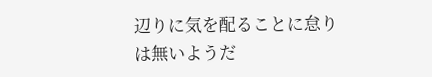辺りに気を配ることに怠りは無いようだ